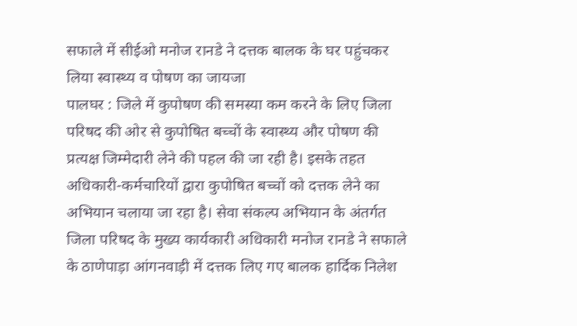सफाले में सीईओ मनोज रानडे ने दत्तक बालक के घर पहुंचकर लिया स्वास्थ्य व पोषण का जायजा
पालघर : जिले में कुपोषण की समस्या कम करने के लिए जिला परिषद की ओर से कुपोषित बच्चों के स्वास्थ्य और पोषण की प्रत्यक्ष जिम्मेदारी लेने की पहल की जा रही है। इसके तहत अधिकारी-कर्मचारियों द्वारा कुपोषित बच्चों को दत्तक लेने का अभियान चलाया जा रहा है। सेवा संकल्प अभियान के अंतर्गत जिला परिषद के मुख्य कार्यकारी अधिकारी मनोज रानडे ने सफाले के ठाणेपाड़ा आंगनवाड़ी में दत्तक लिए गए बालक हार्दिक निलेश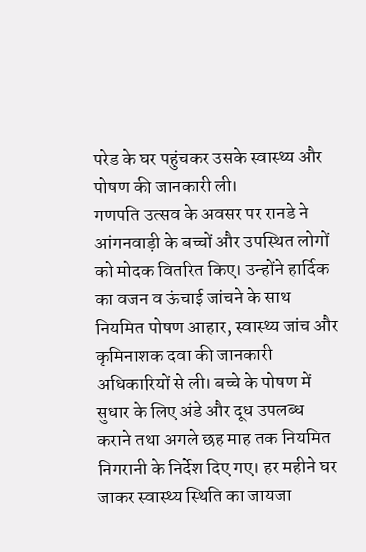परेड के घर पहुंचकर उसके स्वास्थ्य और पोषण की जानकारी ली।
गणपति उत्सव के अवसर पर रानडे ने आंगनवाड़ी के बच्चों और उपस्थित लोगों को मोदक वितरित किए। उन्होंने हार्दिक का वजन व ऊंचाई जांचने के साथ नियमित पोषण आहार, स्वास्थ्य जांच और कृमिनाशक दवा की जानकारी अधिकारियों से ली। बच्चे के पोषण में सुधार के लिए अंडे और दूध उपलब्ध कराने तथा अगले छह माह तक नियमित निगरानी के निर्देश दिए गए। हर महीने घर जाकर स्वास्थ्य स्थिति का जायजा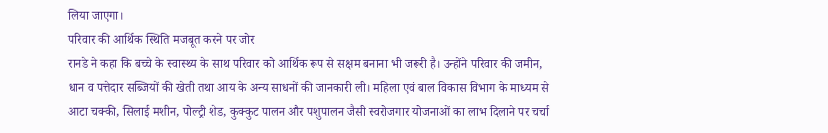लिया जाएगा।
परिवार की आर्थिक स्थिति मजबूत करने पर जोर
रानडे ने कहा कि बच्चे के स्वास्थ्य के साथ परिवार को आर्थिक रूप से सक्षम बनाना भी जरूरी है। उन्होंने परिवार की जमीन, धान व पत्तेदार सब्जियों की खेती तथा आय के अन्य साधनों की जानकारी ली। महिला एवं बाल विकास विभाग के माध्यम से आटा चक्की, सिलाई मशीन, पोल्ट्री शेड, कुक्कुट पालन और पशुपालन जैसी स्वरोजगार योजनाओं का लाभ दिलाने पर चर्चा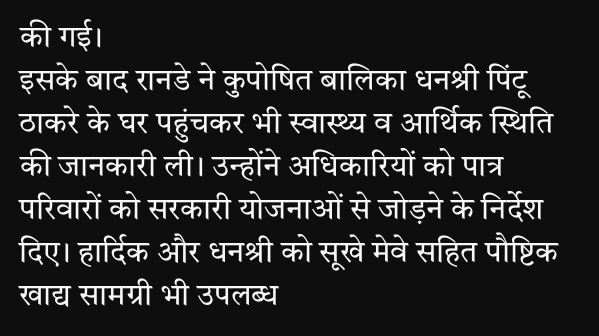की गई।
इसके बाद रानडे ने कुपोषित बालिका धनश्री पिंटू ठाकरे के घर पहुंचकर भी स्वास्थ्य व आर्थिक स्थिति की जानकारी ली। उन्होंने अधिकारियों को पात्र परिवारों को सरकारी योजनाओं से जोड़ने के निर्देश दिए। हार्दिक और धनश्री को सूखे मेवे सहित पौष्टिक खाद्य सामग्री भी उपलब्ध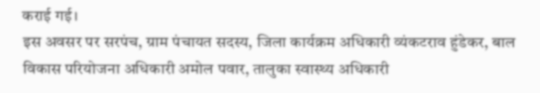कराई गई।
इस अवसर पर सरपंच, ग्राम पंचायत सदस्य, जिला कार्यक्रम अधिकारी व्यंकटराव हुंडेकर, बाल विकास परियोजना अधिकारी अमोल पवार, तालुका स्वास्थ्य अधिकारी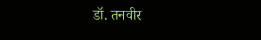डॉ. तनवीर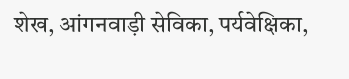शेख, आंगनवाड़ी सेविका, पर्यवेक्षिका,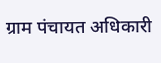ग्राम पंचायत अधिकारी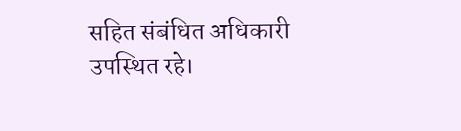सहित संबंधित अधिकारी उपस्थित रहे।